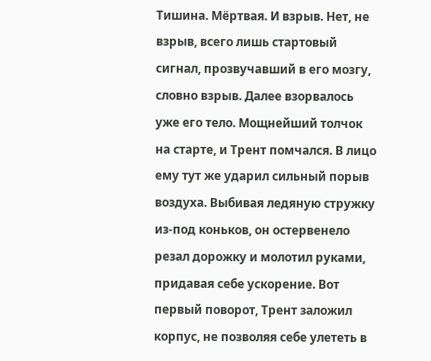Тишина. Мёртвая. И взрыв. Нет, не взрыв, всего лишь стартовый сигнал, прозвучавший в его мозгу, словно взрыв. Далее взорвалось уже его тело. Мощнейший толчок на старте, и Трент помчался. В лицо ему тут же ударил сильный порыв воздуха. Выбивая ледяную стружку из-под коньков, он остервенело резал дорожку и молотил руками, придавая себе ускорение. Вот первый поворот, Трент заложил корпус, не позволяя себе улететь в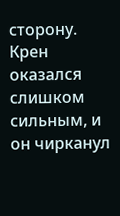сторону. Крен оказался слишком сильным, и он чирканул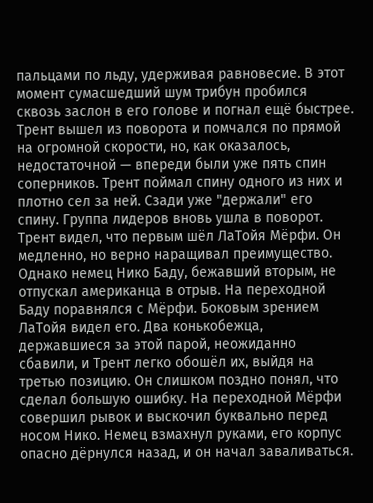пальцами по льду, удерживая равновесие. В этот момент сумасшедший шум трибун пробился сквозь заслон в его голове и погнал ещё быстрее. Трент вышел из поворота и помчался по прямой на огромной скорости, но, как оказалось, недостаточной — впереди были уже пять спин соперников. Трент поймал спину одного из них и плотно сел за ней. Сзади уже "держали" его спину. Группа лидеров вновь ушла в поворот. Трент видел, что первым шёл ЛаТойя Мёрфи. Он медленно, но верно наращивал преимущество. Однако немец Нико Баду, бежавший вторым, не отпускал американца в отрыв. На переходной Баду поравнялся с Мёрфи. Боковым зрением ЛаТойя видел его. Два конькобежца, державшиеся за этой парой, неожиданно сбавили, и Трент легко обошёл их, выйдя на третью позицию. Он слишком поздно понял, что сделал большую ошибку. На переходной Мёрфи совершил рывок и выскочил буквально перед носом Нико. Немец взмахнул руками, его корпус опасно дёрнулся назад, и он начал заваливаться.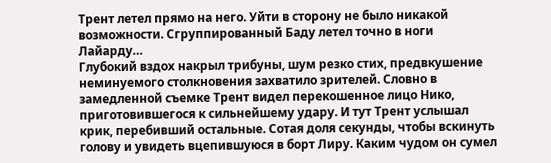Трент летел прямо на него. Уйти в сторону не было никакой возможности. Сгруппированный Баду летел точно в ноги Лайарду…
Глубокий вздох накрыл трибуны, шум резко стих, предвкушение неминуемого столкновения захватило зрителей. Словно в замедленной съемке Трент видел перекошенное лицо Нико, приготовившегося к сильнейшему удару. И тут Трент услышал крик, перебивший остальные. Сотая доля секунды, чтобы вскинуть голову и увидеть вцепившуюся в борт Лиру. Каким чудом он сумел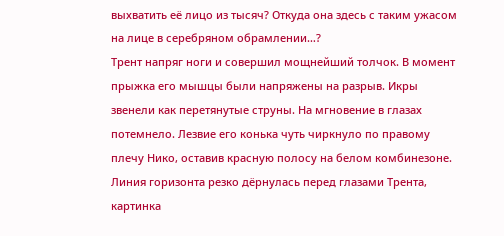выхватить её лицо из тысяч? Откуда она здесь с таким ужасом на лице в серебряном обрамлении…?
Трент напряг ноги и совершил мощнейший толчок. В момент прыжка его мышцы были напряжены на разрыв. Икры звенели как перетянутые струны. На мгновение в глазах потемнело. Лезвие его конька чуть чиркнуло по правому плечу Нико, оставив красную полосу на белом комбинезоне. Линия горизонта резко дёрнулась перед глазами Трента, картинка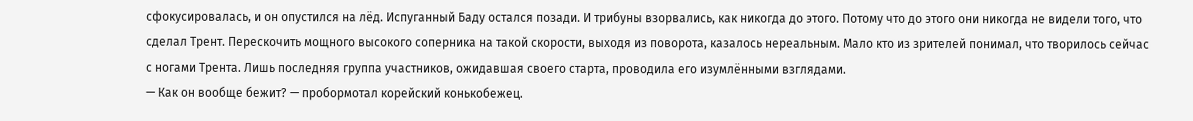сфокусировалась, и он опустился на лёд. Испуганный Баду остался позади. И трибуны взорвались, как никогда до этого. Потому что до этого они никогда не видели того, что сделал Трент. Перескочить мощного высокого соперника на такой скорости, выходя из поворота, казалось нереальным. Мало кто из зрителей понимал, что творилось сейчас с ногами Трента. Лишь последняя группа участников, ожидавшая своего старта, проводила его изумлёнными взглядами.
— Как он вообще бежит? — пробормотал корейский конькобежец.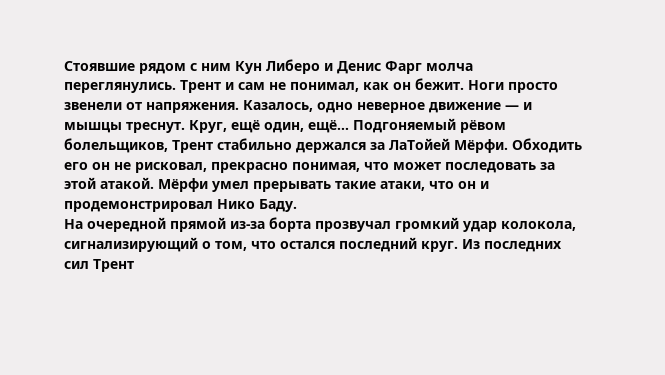Стоявшие рядом с ним Кун Либеро и Денис Фарг молча переглянулись. Трент и сам не понимал, как он бежит. Ноги просто звенели от напряжения. Казалось, одно неверное движение — и мышцы треснут. Круг, ещё один, ещё… Подгоняемый рёвом болельщиков, Трент стабильно держался за ЛаТойей Мёрфи. Обходить его он не рисковал, прекрасно понимая, что может последовать за этой атакой. Мёрфи умел прерывать такие атаки, что он и продемонстрировал Нико Баду.
На очередной прямой из-за борта прозвучал громкий удар колокола, сигнализирующий о том, что остался последний круг. Из последних сил Трент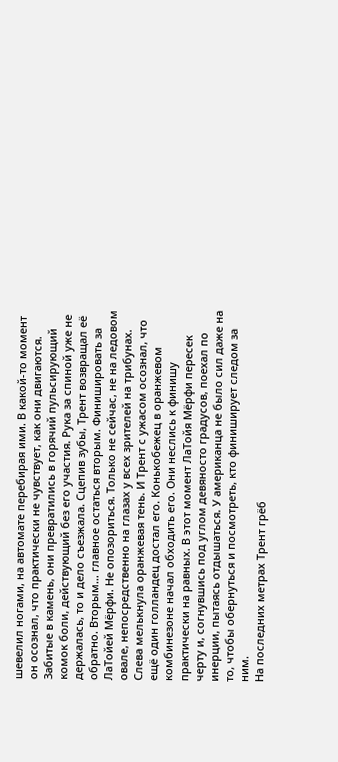шевелил ногами, на автомате перебирая ими. В какой-то момент он осознал, что практически не чувствует, как они двигаются. Забитые в камень, они превратились в горячий пульсирующий комок боли, действующий без его участия. Рука за спиной уже не держалась, то и дело съезжала. Сцепив зубы, Трент возвращал её обратно. Вторым… главное остаться вторым. Финишировать за ЛаТойей Мёрфи. Не опозориться. Только не сейчас, не на ледовом овале, непосредственно на глазах у всех зрителей на трибунах.
Слева мелькнула оранжевая тень. И Трент с ужасом осознал, что ещё один голландец достал его. Конькобежец в оранжевом комбинезоне начал обходить его. Они неслись к финишу практически на равных. В этот момент ЛаТойя Мёрфи пересек черту и, согнувшись под углом девяносто градусов, поехал по инерции, пытаясь отдышаться. У американца не было сил даже на то, чтобы обернуться и посмотреть, кто финиширует следом за ним.
На последних метрах Трент грёб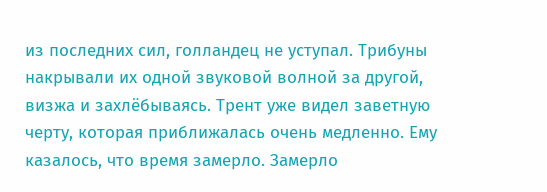из последних сил, голландец не уступал. Трибуны накрывали их одной звуковой волной за другой, визжа и захлёбываясь. Трент уже видел заветную черту, которая приближалась очень медленно. Ему казалось, что время замерло. Замерло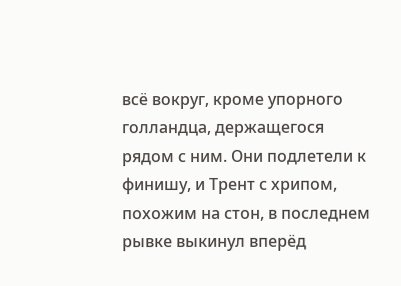всё вокруг, кроме упорного голландца, держащегося рядом с ним. Они подлетели к финишу, и Трент с хрипом, похожим на стон, в последнем рывке выкинул вперёд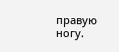правую ногу.